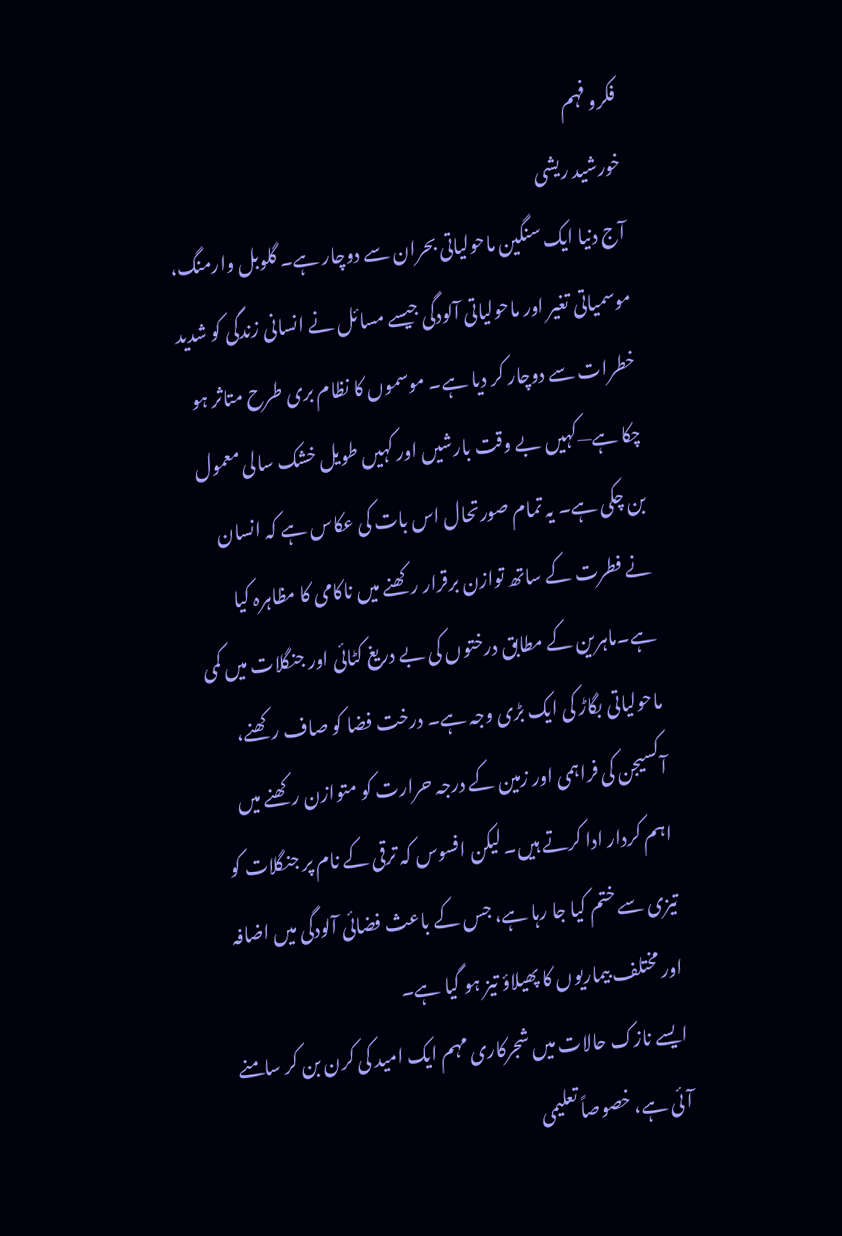فکرو فہم
خورشید ریشی
آج دنیا ایک سنگین ماحولیاتی بحران سے دوچار ہے۔ گلوبل وارمنگ، موسمیاتی تغیر اور ماحولیاتی آلودگی جیسے مسائل نے انسانی زندگی کو شدید خطرات سے دوچار کر دیا ہے۔ موسموں کا نظام بری طرح متاثر ہو چکا ہے—کہیں بے وقت بارشیں اور کہیں طویل خشک سالی معمول بن چکی ہے۔ یہ تمام صورتحال اس بات کی عکاس ہے کہ انسان نے فطرت کے ساتھ توازن برقرار رکھنے میں ناکامی کا مظاہرہ کیا ہے۔ماہرین کے مطابق درختوں کی بے دریغ کٹائی اور جنگلات میں کمی ماحولیاتی بگاڑ کی ایک بڑی وجہ ہے۔ درخت فضا کو صاف رکھنے، آکسیجن کی فراہمی اور زمین کے درجہ حرارت کو متوازن رکھنے میں اہم کردار ادا کرتے ہیں۔ لیکن افسوس کہ ترقی کے نام پر جنگلات کو تیزی سے ختم کیا جا رہا ہے، جس کے باعث فضائی آلودگی میں اضافہ اور مختلف بیماریوں کا پھیلاؤ تیز ہو گیا ہے۔
ایسے نازک حالات میں شجرکاری مہم ایک امید کی کرن بن کر سامنے آئی ہے، خصوصاً تعلیمی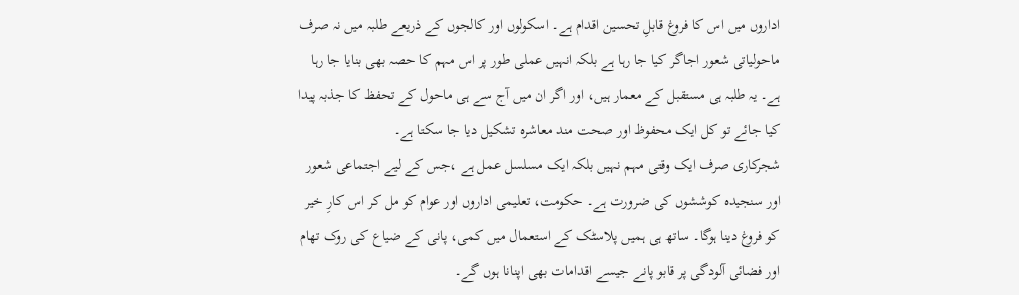اداروں میں اس کا فروغ قابلِ تحسین اقدام ہے۔ اسکولوں اور کالجوں کے ذریعے طلبہ میں نہ صرف ماحولیاتی شعور اجاگر کیا جا رہا ہے بلکہ انہیں عملی طور پر اس مہم کا حصہ بھی بنایا جا رہا ہے۔ یہ طلبہ ہی مستقبل کے معمار ہیں، اور اگر ان میں آج سے ہی ماحول کے تحفظ کا جذبہ پیدا کیا جائے تو کل ایک محفوظ اور صحت مند معاشرہ تشکیل دیا جا سکتا ہے۔
شجرکاری صرف ایک وقتی مہم نہیں بلکہ ایک مسلسل عمل ہے ،جس کے لیے اجتماعی شعور اور سنجیدہ کوششوں کی ضرورت ہے۔ حکومت، تعلیمی اداروں اور عوام کو مل کر اس کارِ خیر کو فروغ دینا ہوگا۔ ساتھ ہی ہمیں پلاسٹک کے استعمال میں کمی، پانی کے ضیاع کی روک تھام اور فضائی آلودگی پر قابو پانے جیسے اقدامات بھی اپنانا ہوں گے۔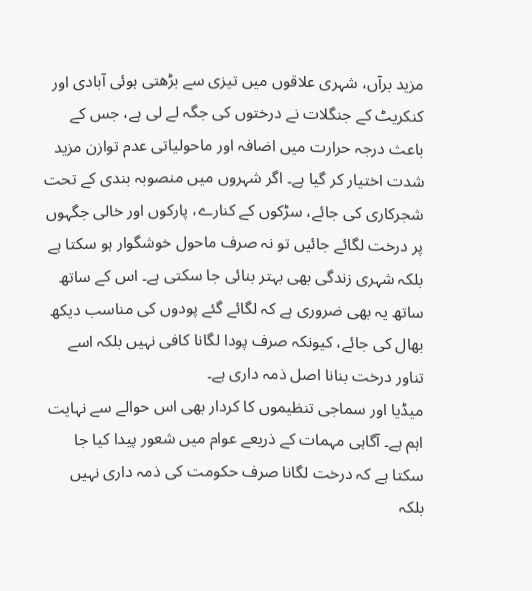مزید برآں، شہری علاقوں میں تیزی سے بڑھتی ہوئی آبادی اور کنکریٹ کے جنگلات نے درختوں کی جگہ لے لی ہے، جس کے باعث درجہ حرارت میں اضافہ اور ماحولیاتی عدم توازن مزید شدت اختیار کر گیا ہے۔ اگر شہروں میں منصوبہ بندی کے تحت شجرکاری کی جائے، سڑکوں کے کنارے، پارکوں اور خالی جگہوں پر درخت لگائے جائیں تو نہ صرف ماحول خوشگوار ہو سکتا ہے بلکہ شہری زندگی بھی بہتر بنائی جا سکتی ہے۔ اس کے ساتھ ساتھ یہ بھی ضروری ہے کہ لگائے گئے پودوں کی مناسب دیکھ بھال کی جائے، کیونکہ صرف پودا لگانا کافی نہیں بلکہ اسے تناور درخت بنانا اصل ذمہ داری ہے۔
میڈیا اور سماجی تنظیموں کا کردار بھی اس حوالے سے نہایت اہم ہے۔ آگاہی مہمات کے ذریعے عوام میں شعور پیدا کیا جا سکتا ہے کہ درخت لگانا صرف حکومت کی ذمہ داری نہیں بلکہ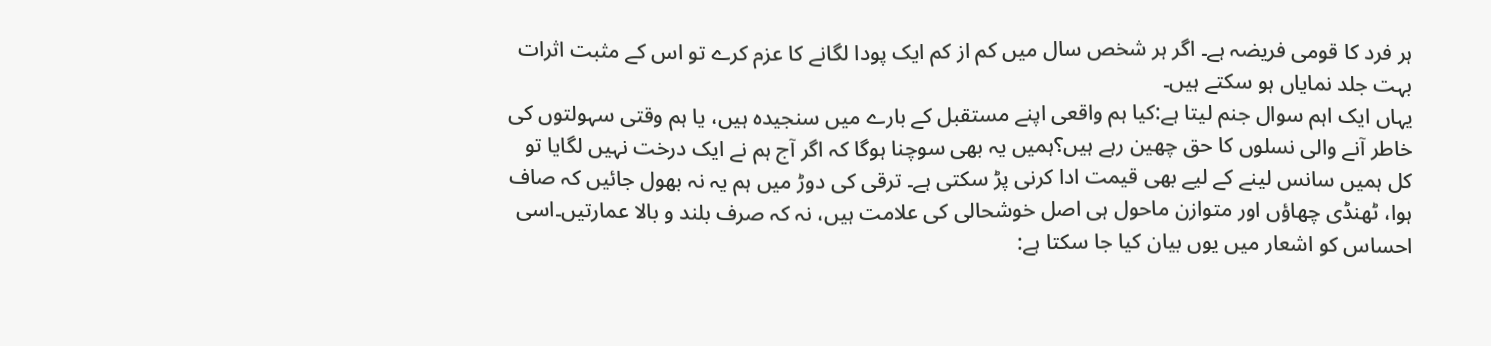ہر فرد کا قومی فریضہ ہے۔ اگر ہر شخص سال میں کم از کم ایک پودا لگانے کا عزم کرے تو اس کے مثبت اثرات بہت جلد نمایاں ہو سکتے ہیں۔
یہاں ایک اہم سوال جنم لیتا ہے:کیا ہم واقعی اپنے مستقبل کے بارے میں سنجیدہ ہیں، یا ہم وقتی سہولتوں کی خاطر آنے والی نسلوں کا حق چھین رہے ہیں؟ہمیں یہ بھی سوچنا ہوگا کہ اگر آج ہم نے ایک درخت نہیں لگایا تو کل ہمیں سانس لینے کے لیے بھی قیمت ادا کرنی پڑ سکتی ہے۔ ترقی کی دوڑ میں ہم یہ نہ بھول جائیں کہ صاف ہوا، ٹھنڈی چھاؤں اور متوازن ماحول ہی اصل خوشحالی کی علامت ہیں، نہ کہ صرف بلند و بالا عمارتیں۔اسی احساس کو اشعار میں یوں بیان کیا جا سکتا ہے: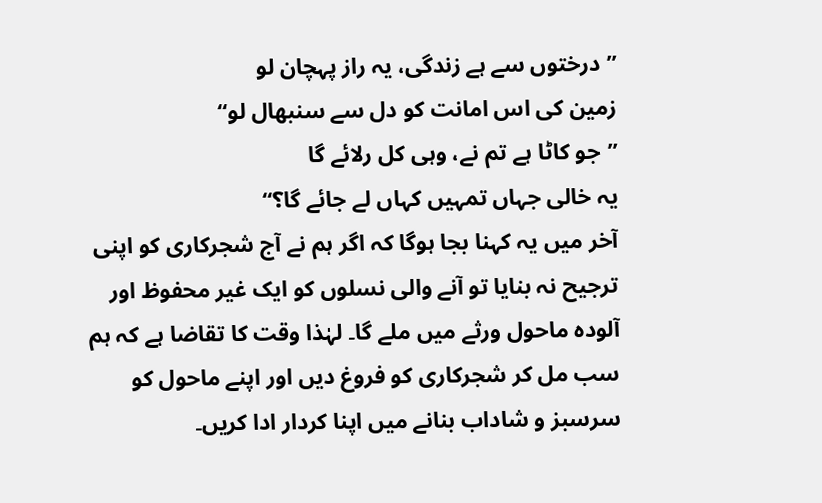’’درختوں سے ہے زندگی، یہ راز پہچان لو
زمین کی اس امانت کو دل سے سنبھال لو‘‘
’’جو کاٹا ہے تم نے، وہی کل رلائے گا
یہ خالی جہاں تمہیں کہاں لے جائے گا؟‘‘
آخر میں یہ کہنا بجا ہوگا کہ اگر ہم نے آج شجرکاری کو اپنی ترجیح نہ بنایا تو آنے والی نسلوں کو ایک غیر محفوظ اور آلودہ ماحول ورثے میں ملے گا۔ لہٰذا وقت کا تقاضا ہے کہ ہم سب مل کر شجرکاری کو فروغ دیں اور اپنے ماحول کو سرسبز و شاداب بنانے میں اپنا کردار ادا کریں۔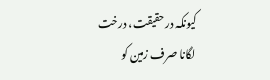کیونکہ درحقیقت، درخت لگانا صرف زمین کو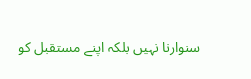سنوارنا نہیں بلکہ اپنے مستقبل کو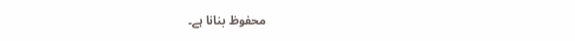محفوظ بنانا ہے۔